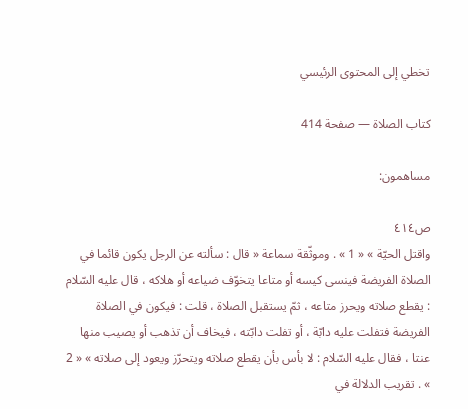تخطي إلى المحتوى الرئيسي

كتاب الصلاة — صفحة 414

مساهمون:

ص٤١٤
واقتل الحيّة » « 1 » . وموثّقة سماعة « قال : سألته عن الرجل يكون قائما في الصلاة الفريضة فينسى كيسه أو متاعا يتخوّف ضياعه أو هلاكه ، قال عليه السّلام : يقطع صلاته ويحرز متاعه ، ثمّ يستقبل الصلاة ، قلت : فيكون في الصلاة الفريضة فتفلت عليه دابّة ، أو تفلت دابّته ، فيخاف أن تذهب أو يصيب منها عنتا ، فقال عليه السّلام : لا بأس بأن يقطع صلاته ويتحرّز ويعود إلى صلاته » « 2 » . تقريب الدلالة في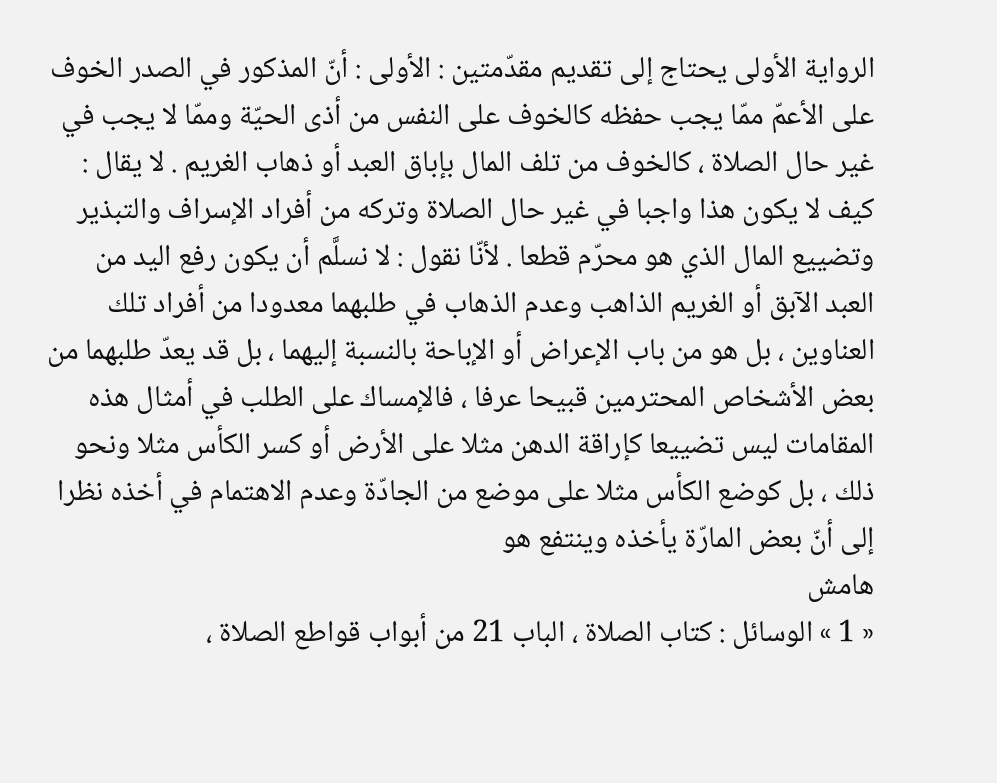الرواية الأولى يحتاج إلى تقديم مقدّمتين : الأولى : أنّ المذكور في الصدر الخوف على الأعمّ ممّا يجب حفظه كالخوف على النفس من أذى الحيّة وممّا لا يجب في غير حال الصلاة ، كالخوف من تلف المال بإباق العبد أو ذهاب الغريم . لا يقال : كيف لا يكون هذا واجبا في غير حال الصلاة وتركه من أفراد الإسراف والتبذير وتضييع المال الذي هو محرّم قطعا . لأنّا نقول : لا نسلَّم أن يكون رفع اليد من العبد الآبق أو الغريم الذاهب وعدم الذهاب في طلبهما معدودا من أفراد تلك العناوين ، بل هو من باب الإعراض أو الإباحة بالنسبة إليهما ، بل قد يعدّ طلبهما من بعض الأشخاص المحترمين قبيحا عرفا ، فالإمساك على الطلب في أمثال هذه المقامات ليس تضييعا كإراقة الدهن مثلا على الأرض أو كسر الكأس مثلا ونحو ذلك ، بل كوضع الكأس مثلا على موضع من الجادّة وعدم الاهتمام في أخذه نظرا إلى أنّ بعض المارّة يأخذه وينتفع هو
هامش
« 1 » الوسائل : كتاب الصلاة ، الباب 21 من أبواب قواطع الصلاة ،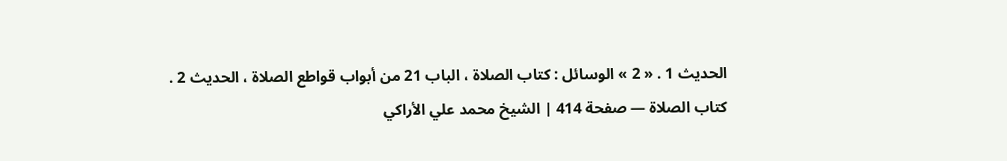الحديث 1 . « 2 » الوسائل : كتاب الصلاة ، الباب 21 من أبواب قواطع الصلاة ، الحديث 2 .
كتاب الصلاة — صفحة 414 | الشيخ محمد علي الأراكي